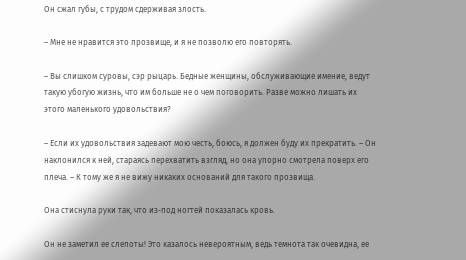Он сжал губы, с трудом сдерживая злость.

– Мне не нравится это прозвище, и я не позволю его повторять.

– Вы слишком суровы, сэр рыцарь. Бедные женщины, обслуживающие имение, ведут такую убогую жизнь, что им больше не о чем поговорить. Разве можно лишать их этого маленького удовольствия?

– Если их удовольствия задевают мою честь, боюсь, я должен буду их прекратить. – Он наклонился к ней, стараясь перехватить взгляд, но она упорно смотрела поверх его плеча. – К тому же я не вижу никаких оснований для такого прозвища.

Она стиснула руки так, что из-под ногтей показалась кровь.

Он не заметил ее слепоты! Это казалось невероятным, ведь темнота так очевидна, ее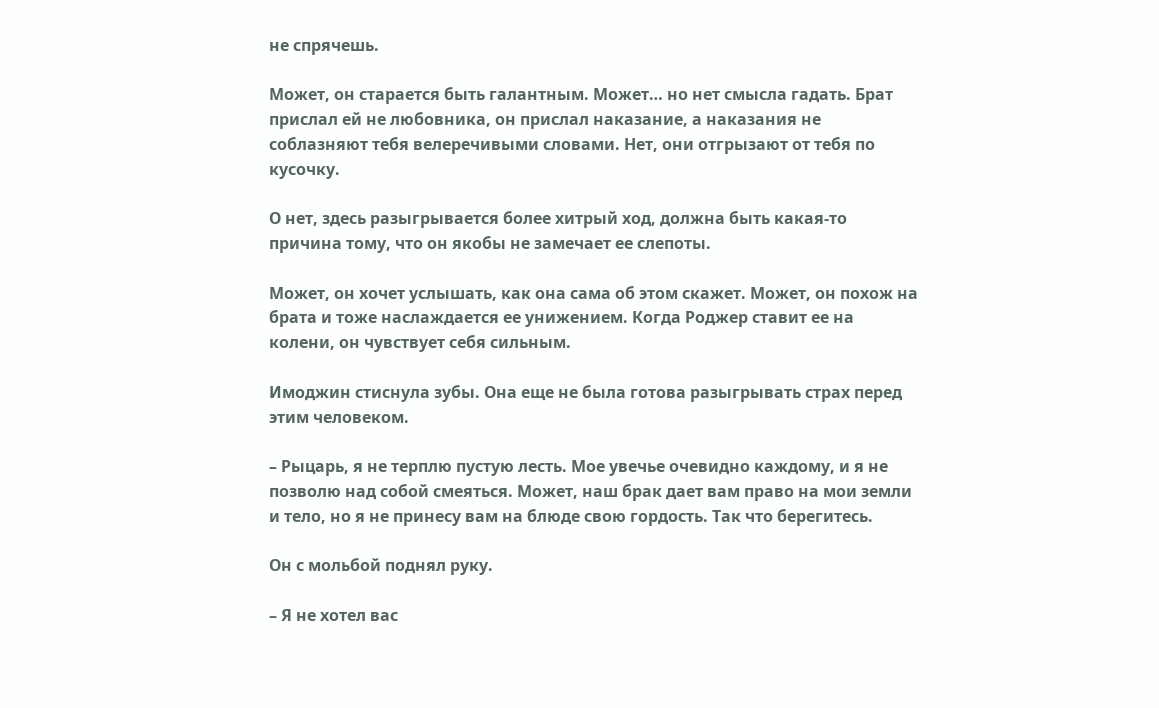не спрячешь.

Может, он старается быть галантным. Может… но нет смысла гадать. Брат прислал ей не любовника, он прислал наказание, а наказания не соблазняют тебя велеречивыми словами. Нет, они отгрызают от тебя по кусочку.

О нет, здесь разыгрывается более хитрый ход, должна быть какая-то причина тому, что он якобы не замечает ее слепоты.

Может, он хочет услышать, как она сама об этом скажет. Может, он похож на брата и тоже наслаждается ее унижением. Когда Роджер ставит ее на колени, он чувствует себя сильным.

Имоджин стиснула зубы. Она еще не была готова разыгрывать страх перед этим человеком.

– Рыцарь, я не терплю пустую лесть. Мое увечье очевидно каждому, и я не позволю над собой смеяться. Может, наш брак дает вам право на мои земли и тело, но я не принесу вам на блюде свою гордость. Так что берегитесь.

Он с мольбой поднял руку.

– Я не хотел вас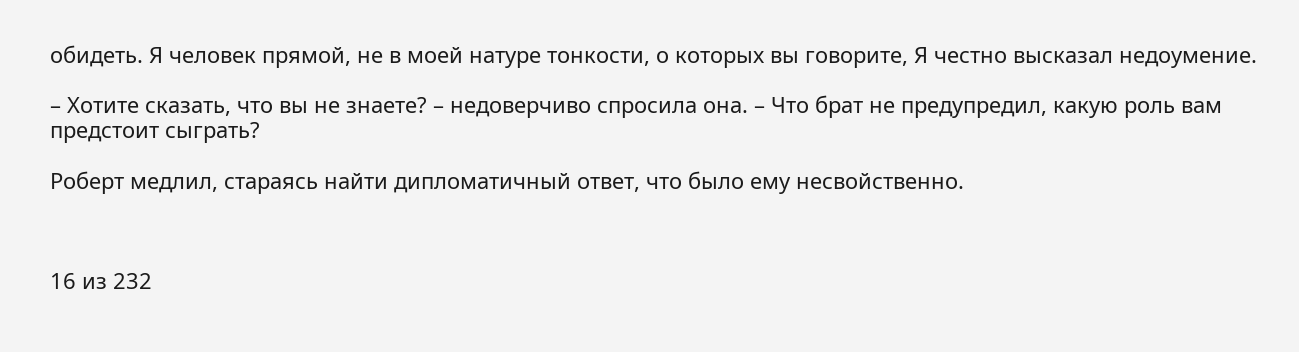обидеть. Я человек прямой, не в моей натуре тонкости, о которых вы говорите, Я честно высказал недоумение.

– Хотите сказать, что вы не знаете? – недоверчиво спросила она. – Что брат не предупредил, какую роль вам предстоит сыграть?

Роберт медлил, стараясь найти дипломатичный ответ, что было ему несвойственно.



16 из 232